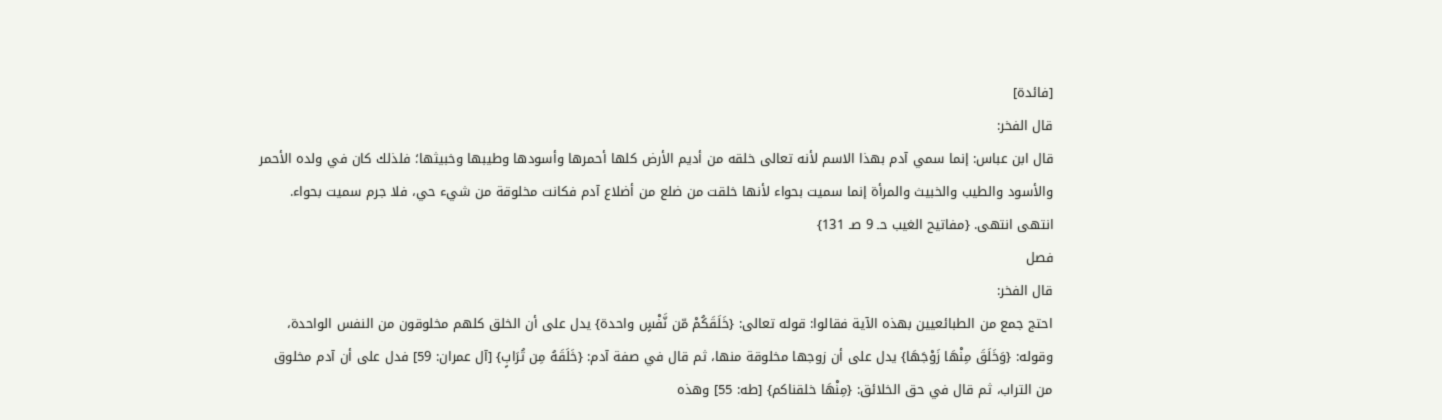[فائدة]
قال الفخر:
قال ابن عباس: إنما سمي آدم بهذا الاسم لأنه تعالى خلقه من أديم الأرض كلها أحمرها وأسودها وطيبها وخبيثها؛ فلذلك كان في ولده الأحمر والأسود والطيب والخبيث والمرأة إنما سميت بحواء لأنها خلقت من ضلع من أضلاع آدم فكانت مخلوقة من شيء حي، فلا جرم سميت بحواء. انتهى انتهى. {مفاتيح الغيب حـ 9 صـ 131}
فصل
قال الفخر:
احتج جمع من الطبائعيين بهذه الآية فقالوا: قوله تعالى: {خَلَقَكُمْ مّن نَّفْسٍ واحدة} يدل على أن الخلق كلهم مخلوقون من النفس الواحدة، وقوله: {وَخَلَقَ مِنْهَا زَوْجَهَا} يدل على أن زوجها مخلوقة منها، ثم قال في صفة آدم: {خَلَقَهُ مِن تُرَابٍ} [آل عمران: 59] فدل على أن آدم مخلوق من التراب، ثم قال في حق الخلائق: {مِنْهَا خلقناكم} [طه: 55] وهذه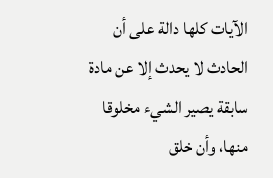الآيات كلها دالة على أن الحادث لا يحدث إلا عن مادة سابقة يصير الشيء مخلوقا منها، وأن خلق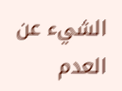الشيء عن العدم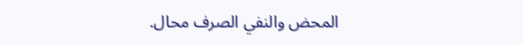المحض والنفي الصرف محال.